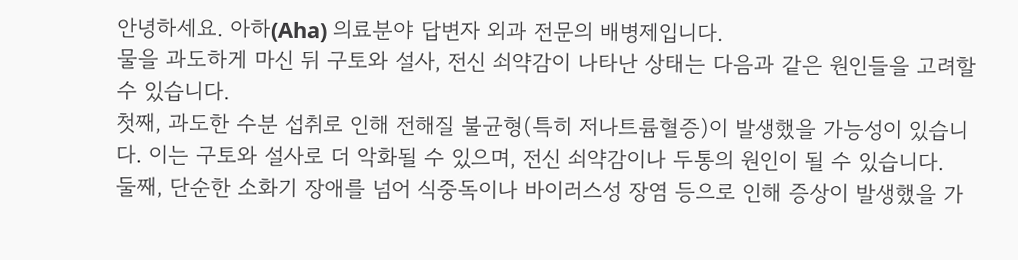안녕하세요. 아하(Aha) 의료분야 답변자 외과 전문의 배병제입니다.
물을 과도하게 마신 뒤 구토와 설사, 전신 쇠약감이 나타난 상태는 다음과 같은 원인들을 고려할 수 있습니다.
첫째, 과도한 수분 섭취로 인해 전해질 불균형(특히 저나트륨혈증)이 발생했을 가능성이 있습니다. 이는 구토와 설사로 더 악화될 수 있으며, 전신 쇠약감이나 두통의 원인이 될 수 있습니다.
둘째, 단순한 소화기 장애를 넘어 식중독이나 바이러스성 장염 등으로 인해 증상이 발생했을 가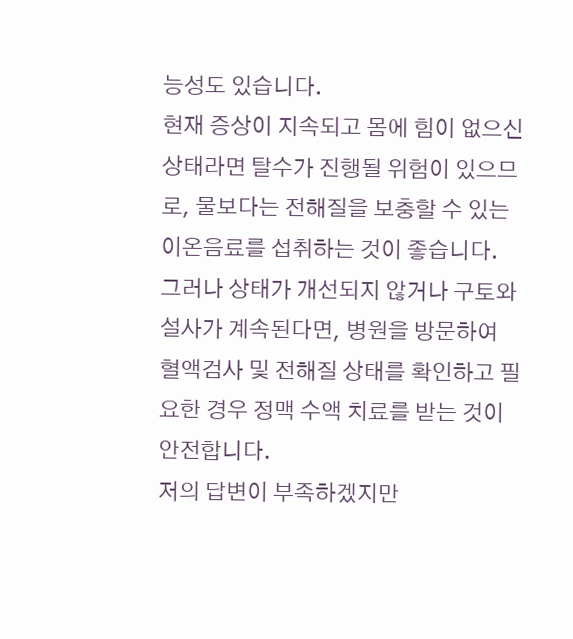능성도 있습니다.
현재 증상이 지속되고 몸에 힘이 없으신 상태라면 탈수가 진행될 위험이 있으므로, 물보다는 전해질을 보충할 수 있는 이온음료를 섭취하는 것이 좋습니다. 그러나 상태가 개선되지 않거나 구토와 설사가 계속된다면, 병원을 방문하여 혈액검사 및 전해질 상태를 확인하고 필요한 경우 정맥 수액 치료를 받는 것이 안전합니다.
저의 답변이 부족하겠지만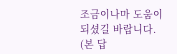조금이나마 도움이 되셨길 바랍니다. (본 답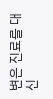변은 진료를 대신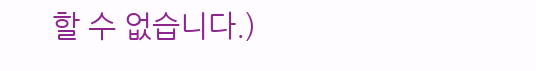할 수 없습니다.)